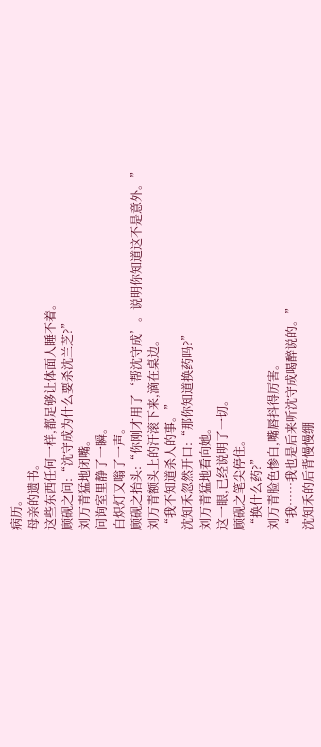病历。
母亲的遗书。
这些东西任何一样,都足够让体面人睡不着。
顾砚之问:“沈守成为什么要杀沈兰芝?”
刘万青猛地闭嘴。
问询室里静了一瞬。
白炽灯又嗡了一声。
顾砚之抬头:“你刚才用了‘帮沈守成’。说明你知道这不是意外。”
刘万青额头上的汗滚下来,滴在桌边。
“我不知道杀人的事。”
沈知禾忽然开口:“那你知道换药吗?”
刘万青猛地看向她。
这一眼,已经说明了一切。
顾砚之笔尖停住。
“换什么药?”
刘万青脸色惨白,嘴唇抖得厉害。
“我……我也是后来听沈守成喝醉说的。”
沈知禾的后背慢慢绷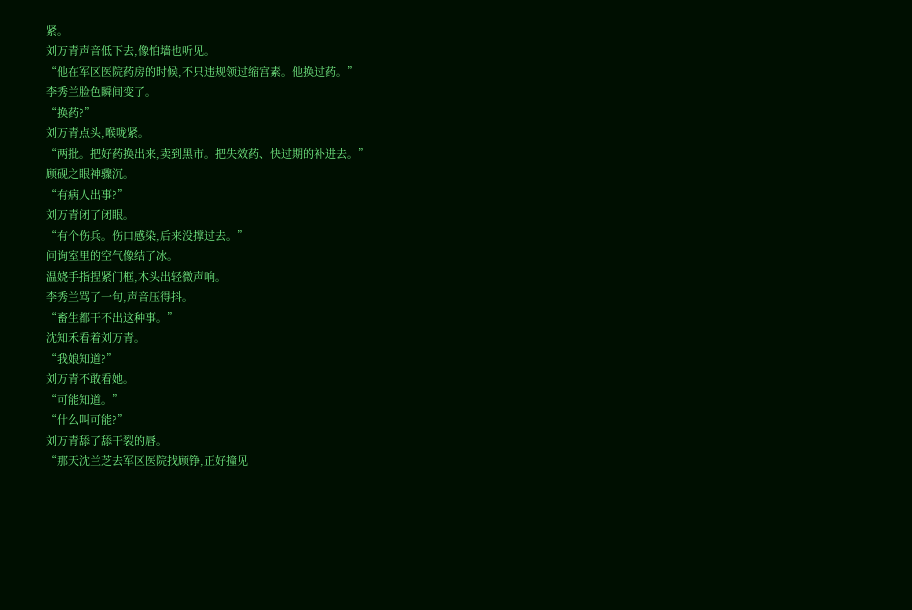紧。
刘万青声音低下去,像怕墙也听见。
“他在军区医院药房的时候,不只违规领过缩宫素。他换过药。”
李秀兰脸色瞬间变了。
“换药?”
刘万青点头,喉咙紧。
“两批。把好药换出来,卖到黑市。把失效药、快过期的补进去。”
顾砚之眼神骤沉。
“有病人出事?”
刘万青闭了闭眼。
“有个伤兵。伤口感染,后来没撑过去。”
问询室里的空气像结了冰。
温娆手指捏紧门框,木头出轻微声响。
李秀兰骂了一句,声音压得抖。
“畜生都干不出这种事。”
沈知禾看着刘万青。
“我娘知道?”
刘万青不敢看她。
“可能知道。”
“什么叫可能?”
刘万青舔了舔干裂的唇。
“那天沈兰芝去军区医院找顾铮,正好撞见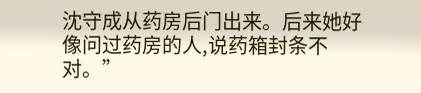沈守成从药房后门出来。后来她好像问过药房的人,说药箱封条不对。”